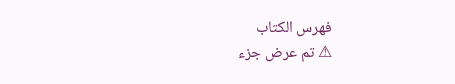فهرس الكتاب
⚠ تم عرض جزء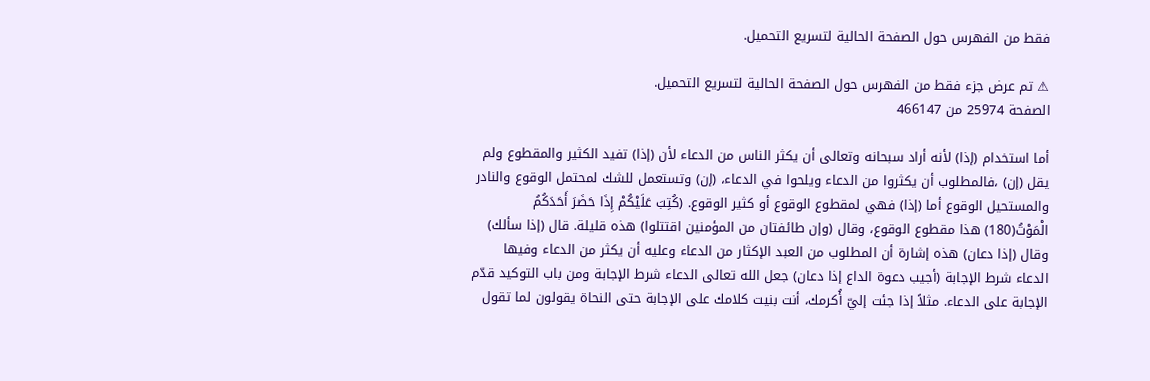فقط من الفهرس حول الصفحة الحالية لتسريع التحميل.

⚠ تم عرض جزء فقط من الفهرس حول الصفحة الحالية لتسريع التحميل.
الصفحة 25974 من 466147

أما استخدام (إذا) لأنه أراد سبحانه وتعالى أن يكثر الناس من الدعاء لأن (إذا) تفيد الكثير والمقطوع ولم يقل (إن) ،فالمطلوب أن يكثروا من الدعاء ويلحوا في الدعاء، (إن) وتستعمل للشك لمحتمل الوقوع والنادر والمستحيل الوقوع أما (إذا) فهي لمقطوع الوقوع أو كثير الوقوع. (كُتِبَ عَلَيْكُمْ إِذَا حَضَرَ أَحَدَكُمُ الْمَوْتُ(180) هذا مقطوع الوقوع، وقال (وإن طائفتان من المؤمنين اقتتلوا) هذه قليلة. قال (إذا سألك) وقال (إذا دعان) هذه إشارة أن المطلوب من العبد الإكثار من الدعاء وعليه أن يكثر من الدعاء وفيها الدعاء شرط الإجابة (أجيب دعوة الداع إذا دعان) جعل الله تعالى الدعاء شرط الإجابة ومن باب التوكيد قدّم الإجابة على الدعاء. مثلاً إذا جئت إليّ أُكرمك، أنت بنيت كلامك على الإجابة حتى النحاة يقولون لما تقول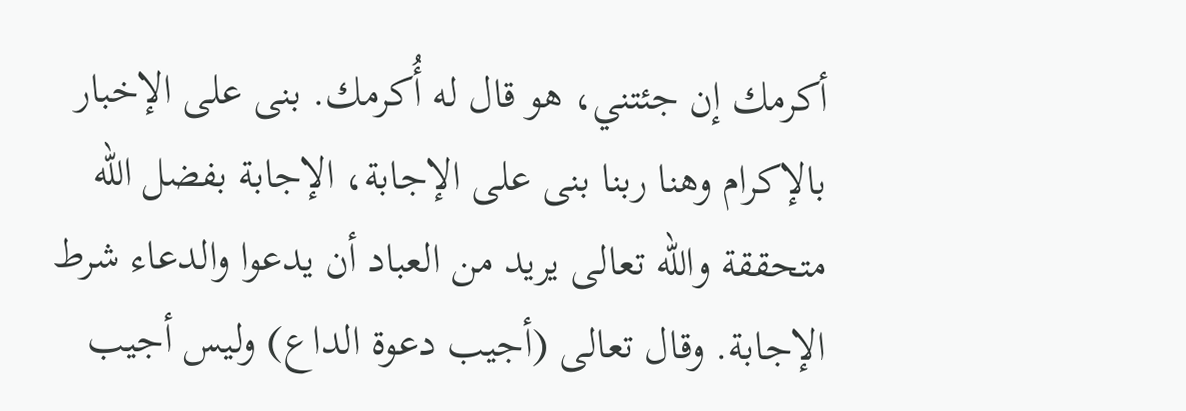أكرمك إن جئتني، هو قال له أُكرمك. بنى على الإخبار بالإكرام وهنا ربنا بنى على الإجابة، الإجابة بفضل الله متحققة والله تعالى يريد من العباد أن يدعوا والدعاء شرط الإجابة. وقال تعالى (أجيب دعوة الداع) وليس أجيب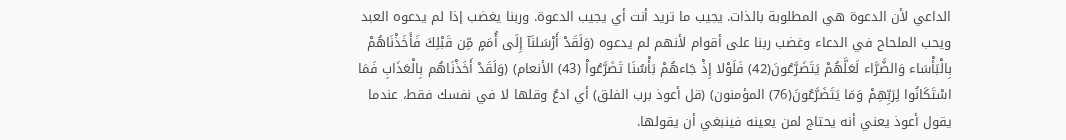الداعي لأن الدعوة هي المطلوبة بالذات. يجيب ما تريد أنت أي يجيب الدعوة. وربنا يغضب إذا لم يدعوه العبد ويحب الملحاح في الدعاء وغضب ربنا على أقوام لأنهم لم يدعوه (وَلَقَدْ أَرْسَلنَآ إِلَى أُمَمٍ مِّن قَبْلِكَ فَأَخَذْنَاهُمْ بِالْبَأْسَاء وَالضَّرَّاء لَعَلَّهُمْ يَتَضَرَّعُونَ(42) فَلَوْلا إِذْ جَاءهُمْ بَأْسُنَا تَضَرَّعُواْ (43) الأنعام) (وَلَقَدْ أَخَذْنَاهُم بِالْعَذَابِ فَمَا اسْتَكَانُوا لِرَبِّهِمْ وَمَا يَتَضَرَّعُونَ(76) المؤمنون) (قل أعوذ برب الفلق) أي ادعُ وقلها لا في نفسك فقط، عندما يقول أعوذ يعني أنه يحتاج لمن يعينه فينبغي أن يقولها.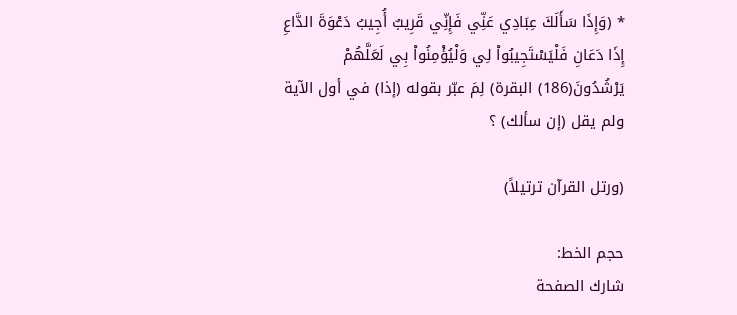* (وَإِذَا سَأَلَكَ عِبَادِي عَنِّي فَإِنِّي قَرِيبٌ أُجِيبُ دَعْوَةَ الدَّاعِ إِذَا دَعَانِ فَلْيَسْتَجِيبُواْ لِي وَلْيُؤْمِنُواْ بِي لَعَلَّهُمْ يَرْشُدُونَ(186) البقرة) لِمَ عبّر بقوله (إذا) في أول الآية ولم يقل (إن سألك) ؟

(ورتل القرآن ترتيلاً)

حجم الخط:
شارك الصفحة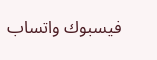فيسبوك واتساب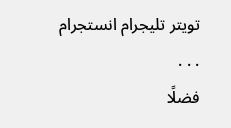تويتر تليجرام انستجرام
. . .
فضلًا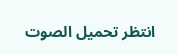انتظر تحميل الصوت